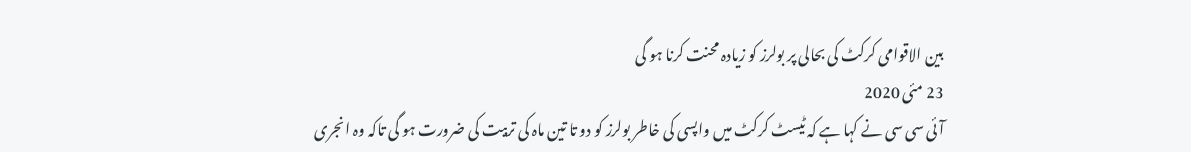بین الاقوامی کرکٹ کی بحالی پر بولرز کو زیادہ محنت کرنا ہو گی
23 مئی 2020
آئی سی سی نے کہا ہے کہ ٹیسٹ کرکٹ میں واپسی کی خاطر بولرز کو دو تا تین ماہ کی تربیت کی ضرورت ہو گی تاکہ وہ انجری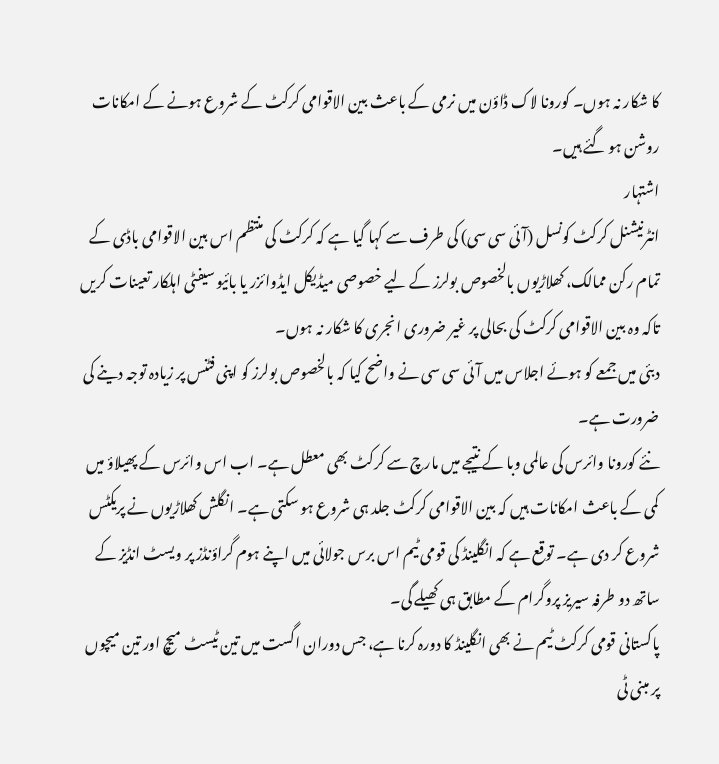کا شکار نہ ہوں۔ کورونا لاک ڈاؤن میں نرمی کے باعث بین الاقوامی کرکٹ کے شروع ہونے کے امکانات روشن ہو گئے ہیں۔
اشتہار
انٹرنیشنل کرکٹ کونسل (آئی سی سی) کی طرف سے کہا گیا ہے کہ کرکٹ کی منتظم اس بین الاقوامی باڈی کے تمام رکن ممالک، کھلاڑیوں بالخصوص بولرز کے لیے خصوصی میڈیکل ایڈوائزر یا بائیو سیفٹی اہلکار تعینات کریں تاکہ وہ بین الاقوامی کرکٹ کی بحالی پر غیر ضروری انجری کا شکار نہ ہوں۔
دبئی میں جمعے کو ہوئے اجلاس میں آئی سی سی نے واضح کیا کہ بالخصوص بولرز کو اپنی فٹنس پر زیادہ توجہ دینے کی ضرورت ہے۔
نئے کورونا وائرس کی عالمی وبا کے نتیجے میں مارچ سے کرکٹ بھی معطل ہے۔ اب اس وائرس کے پھیلاؤ میں کمی کے باعث امکانات ہیں کہ بین الاقوامی کرکٹ جلد ہی شروع ہو سکتی ہے۔ انگلش کھلاڑیوں نے پریکٹس شروع کر دی ہے۔ توقع ہے کہ انگلینڈ کی قومی ٹیم اس برس جولائی میں اپنے ہوم گراؤنڈز پر ویسٹ انڈیز کے ساتھ دو طرفہ سیریز پروگرام کے مطابق ہی کھیلے گی۔
پاکستانی قومی کرکٹ ٹیم نے بھی انگلینڈ کا دورہ کرنا ہے، جس دوران اگست میں تین ٹیسٹ میچ اور تین میچوں پر مبنی ٹی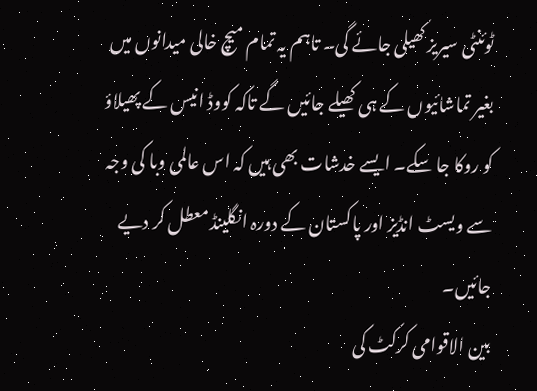ٹوئنٹی سیریز کھیلی جائے گی۔ تاہم یہ تمام میچ خالی میدانوں میں بغیر تماشائیوں کے ہی کھیلے جائیں گے تاکہ کووڈ انیس کے پھیلاؤ کو روکا جا سکے۔ ایسے خدشات بھی ہیں کہ اس عالمی وبا کی وجہ سے ویسٹ انڈیز اور پاکستان کے دورہ انگلینڈ معطل کر دیے جائیں۔
بین الاقوامی کرکٹ کی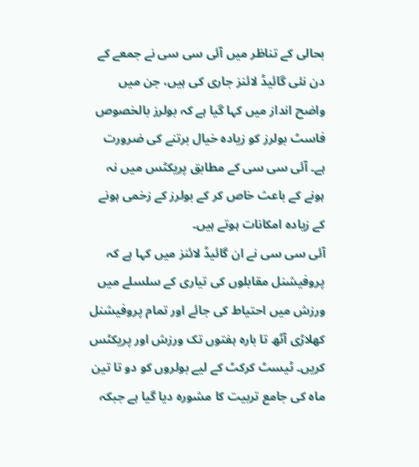بحالی کے تناظر میں آئی سی سی نے جمعے کے دن نئی گائیڈ لائنز جاری کی ہیں، جن میں واضح انداز میں کہا گیا ہے کہ بولرز بالخصوص فاسٹ بولرز کو زیادہ خیال برتنے کی ضرورت ہے۔ آئی سی سی کے مطابق پریکٹس میں نہ ہونے کے باعث خاص کر کے بولرز کے زخمی ہونے کے زیادہ امکانات ہوتے ہیں۔
آئی سی سی نے ان گائیڈ لائنز میں کہا ہے کہ پروفیشنل مقابلوں کی تیاری کے سلسلے میں ورزش میں احتیاط کی جائے اور تمام پروفیشنل کھلاڑی آٹھ تا بارہ ہفتوں تک ورزش اور پریکٹس کریں۔ ٹیسٹ کرکٹ کے لیے بولروں کو دو تا تین ماہ کی جامع تربیت کا مشورہ دیا گیا ہے جبکہ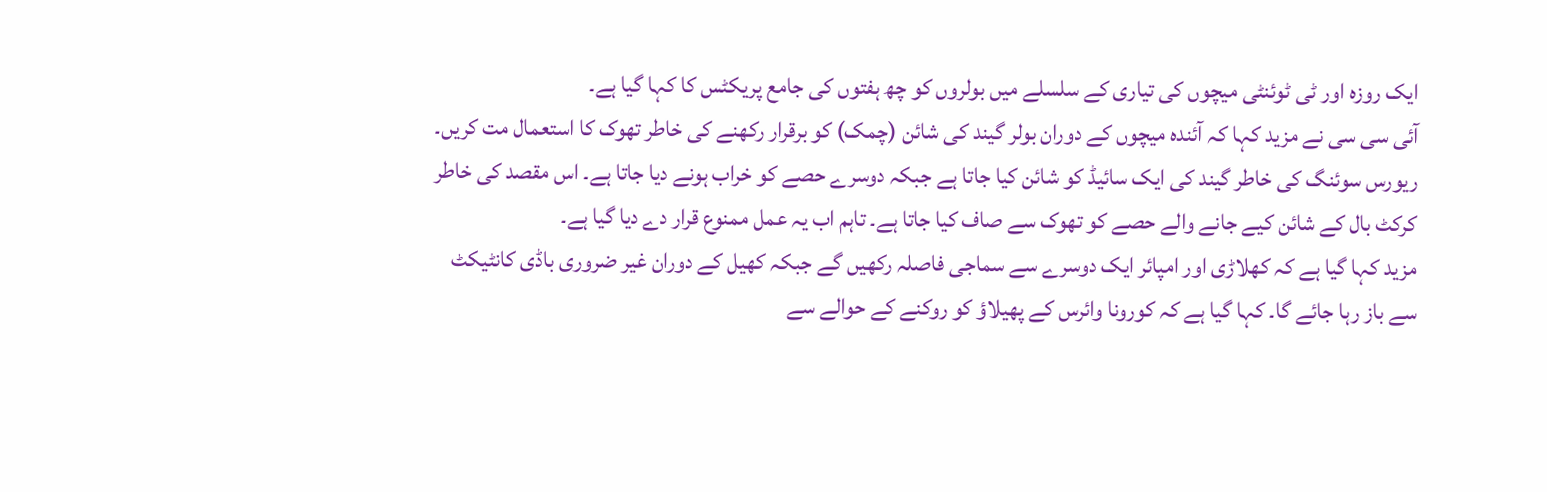ایک روزہ اور ٹی ٹوئنٹی میچوں کی تیاری کے سلسلے میں بولروں کو چھ ہفتوں کی جامع پریکٹس کا کہا گیا ہے۔
آئی سی سی نے مزید کہا کہ آئندہ میچوں کے دوران بولر گیند کی شائن (چمک) کو برقرار رکھنے کی خاطر تھوک کا استعمال مت کریں۔ ریورس سوئنگ کی خاطر گیند کی ایک سائیڈ کو شائن کیا جاتا ہے جبکہ دوسرے حصے کو خراب ہونے دیا جاتا ہے۔ اس مقصد کی خاطر کرکٹ بال کے شائن کیے جانے والے حصے کو تھوک سے صاف کیا جاتا ہے۔ تاہم اب یہ عمل ممنوع قرار دے دیا گیا ہے۔
مزید کہا گیا ہے کہ کھلاڑی اور امپائر ایک دوسرے سے سماجی فاصلہ رکھیں گے جبکہ کھیل کے دوران غیر ضروری باڈی کانٹیکٹ سے باز رہا جائے گا۔ کہا گیا ہے کہ کورونا وائرس کے پھیلاؤ کو روکنے کے حوالے سے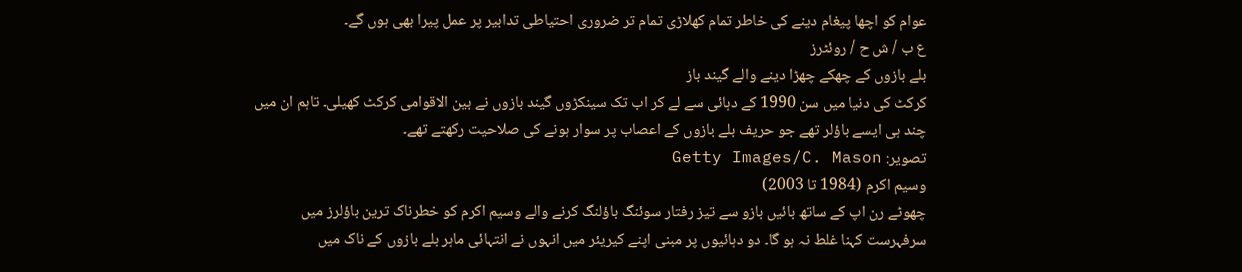عوام کو اچھا پیغام دینے کی خاطر تمام کھلاڑی تمام تر ضروری احتیاطی تدابیر پر عمل پیرا بھی ہوں گے۔
ع ب / ش ح / روئٹرز
بلے بازوں کے چھکے چھڑا دینے والے گیند باز
کرکٹ کی دنیا میں سن 1990 کے دہائی سے لے کر اب تک سینکڑوں گیند بازوں نے بین الاقوامی کرکٹ کھیلی۔ تاہم ان میں چند ہی ایسے باؤلر تھے جو حریف بلے بازوں کے اعصاب پر سوار ہونے کی صلاحیت رکھتے تھے۔
تصویر: Getty Images/C. Mason
وسیم اکرم (1984 تا 2003)
چھوٹے رن اپ کے ساتھ بائیں بازو سے تیز رفتار سوئنگ باؤلنگ کرنے والے وسیم اکرم کو خطرناک ترین باؤلرز میں سرفہرست کہنا غلط نہ ہو گا۔ دو دہائیوں پر مبنی اپنے کیریئر میں انہوں نے انتہائی ماہر بلے بازوں کے ناک میں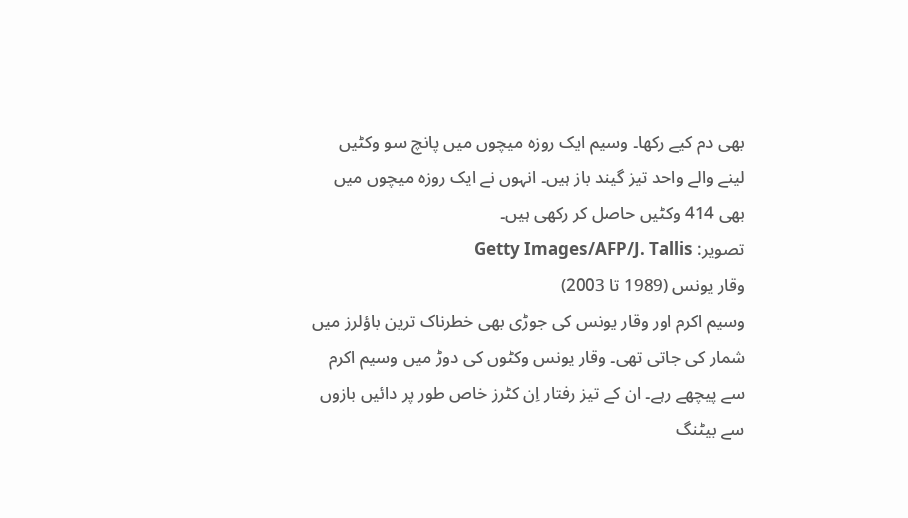بھی دم کیے رکھا۔ وسیم ایک روزہ میچوں میں پانچ سو وکٹیں لینے والے واحد تیز گیند باز ہیں۔ انہوں نے ایک روزہ میچوں میں بھی 414 وکٹیں حاصل کر رکھی ہیں۔
تصویر: Getty Images/AFP/J. Tallis
وقار یونس (1989 تا 2003)
وسیم اکرم اور وقار یونس کی جوڑی بھی خطرناک ترین باؤلرز میں شمار کی جاتی تھی۔ وقار یونس وکٹوں کی دوڑ میں وسیم اکرم سے پیچھے رہے۔ ان کے تیز رفتار اِن کٹرز خاص طور پر دائیں بازوں سے بیٹنگ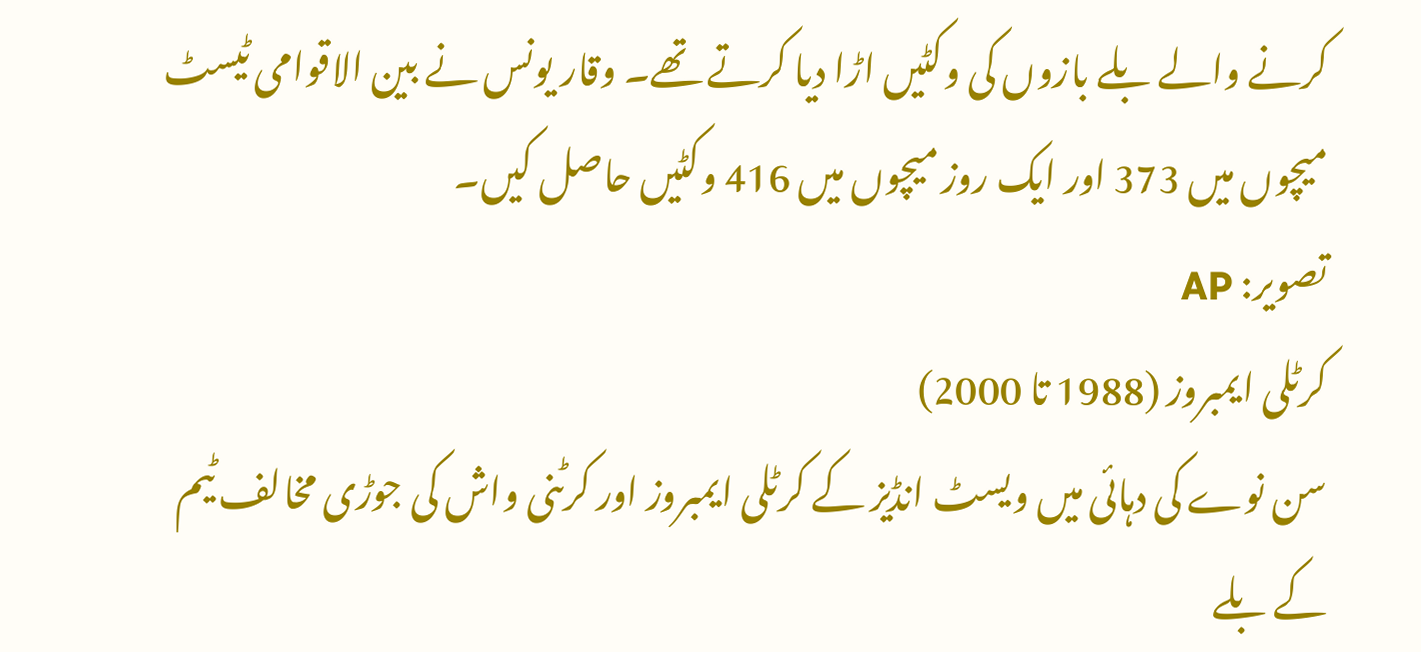کرنے والے بلے بازوں کی وکٹیں اڑا دیا کرتے تھے۔ وقار یونس نے بین الاقوامی ٹیسٹ میچوں میں 373 اور ایک روز میچوں میں 416 وکٹیں حاصل کیں۔
تصویر: AP
کرٹلی ایمبروز (1988 تا 2000)
سن نوے کی دہائی میں ویسٹ انڈیز کے کرٹلی ایمبروز اور کرٹنی واش کی جوڑی مخالف ٹیم کے بلے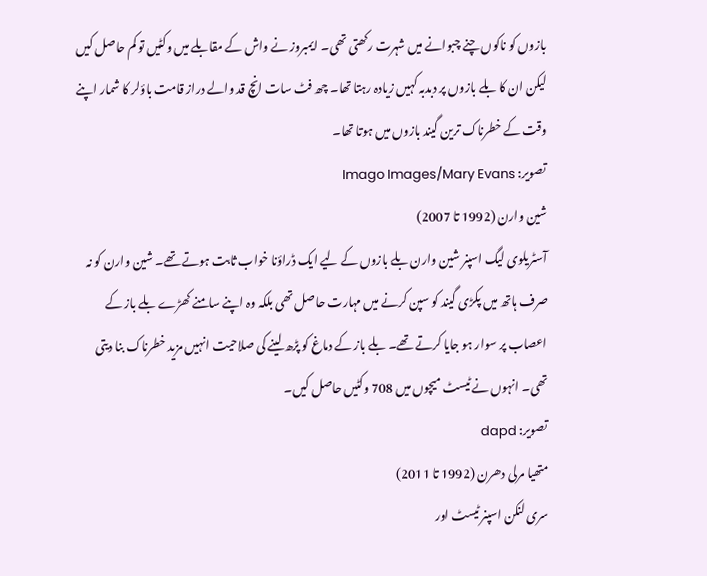بازوں کو ناکوں چنے چبوانے میں شہرت رکھتی تھی۔ ایمبروز نے واش کے مقابلے میں وکٹیں تو کم حاصل کیں لیکن ان کا بلے بازوں پر دبدبہ کہیں زیادہ رہتا تھا۔ چھ فٹ سات انچ قد والے دراز قامت باؤلر کا شمار اپنے وقت کے خطرناک ترین گیند بازوں میں ہوتا تھا۔
تصویر: Imago Images/Mary Evans
شین وارن (1992 تا 2007)
آسٹریلوی لیگ اسپنر شین وارن بلے بازوں کے لیے ایک ڈراؤنا خواب ثابت ہوتے تھے۔ شین وارن کو نہ صرف ہاتھ میں پکڑی گیند کو سپن کرنے میں مہارت حاصل تھی بلکہ وہ اپنے سامنے کھڑے بلے باز کے اعصاب پر سوار ہو جایا کرتے تھے۔ بلے باز کے دماغ کو پڑھ لینے کی صلاحیت انہیں مزید خطرناک بنا دیتی تھی۔ انہوں نے ٹیسٹ میچوں میں 708 وکٹیں حاصل کیں۔
تصویر: dapd
متھیا مرلی دھرن (1992 تا 2011)
سری لنکن اسپنر ٹیسٹ اور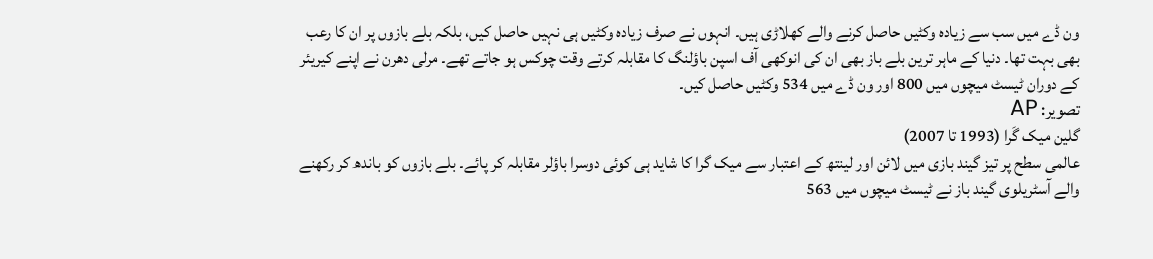ون ڈے میں سب سے زیادہ وکٹیں حاصل کرنے والے کھلاڑی ہیں۔ انہوں نے صرف زیادہ وکٹیں ہی نہیں حاصل کیں، بلکہ بلے بازوں پر ان کا رعب بھی بہت تھا۔ دنیا کے ماہر ترین بلے باز بھی ان کی انوکھی آف اسپن باؤلنگ کا مقابلہ کرتے وقت چوکس ہو جاتے تھے۔ مرلی دھرن نے اپنے کیریئر کے دوران ٹیسٹ میچوں میں 800 اور ون ڈے میں 534 وکٹیں حاصل کیں۔
تصویر: AP
گلین میک گَرا (1993 تا 2007)
عالمی سطح پر تیز گیند بازی میں لائن اور لینتھ کے اعتبار سے میک گرا کا شاید ہی کوئی دوسرا باؤلر مقابلہ کر پائے۔ بلے بازوں کو باندھ کر رکھنے والے آسٹریلوی گیند باز نے ٹیسٹ میچوں میں 563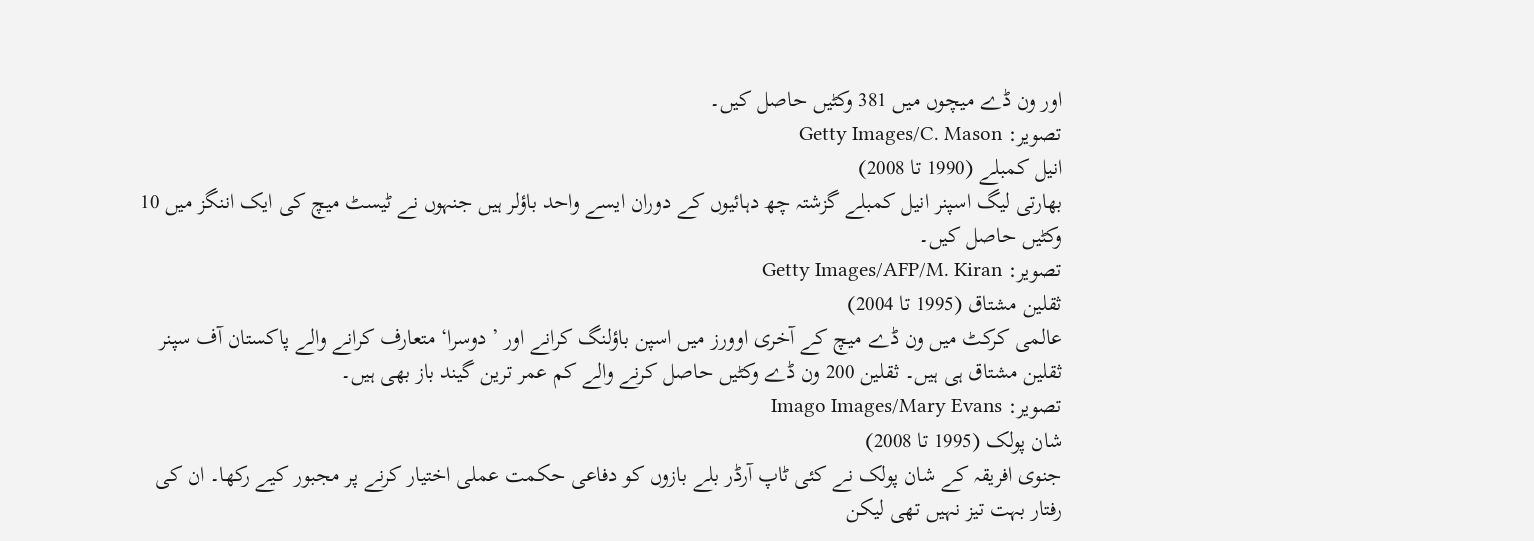اور ون ڈے میچوں میں 381 وکٹیں حاصل کیں۔
تصویر: Getty Images/C. Mason
انیل کمبلے (1990 تا 2008)
بھارتی لیگ اسپنر انیل کمبلے گزشتہ چھ دہائیوں کے دوران ایسے واحد باؤلر ہیں جنہوں نے ٹیسٹ میچ کی ایک اننگز میں 10 وکٹیں حاصل کیں۔
تصویر: Getty Images/AFP/M. Kiran
ثقلین مشتاق (1995 تا 2004)
عالمی کرکٹ میں ون ڈے میچ کے آخری اوورز میں اسپن باؤلنگ کرانے اور ’دوسرا‘ متعارف کرانے والے پاکستان آف سپنر ثقلین مشتاق ہی ہیں۔ ثقلین 200 ون ڈے وکٹیں حاصل کرنے والے کم عمر ترین گیند باز بھی ہیں۔
تصویر: Imago Images/Mary Evans
شان پولک (1995 تا 2008)
جنوی افریقہ کے شان پولک نے کئی ٹاپ آرڈر بلے بازوں کو دفاعی حکمت عملی اختیار کرنے پر مجبور کیے رکھا۔ ان کی رفتار بہت تیز نہیں تھی لیکن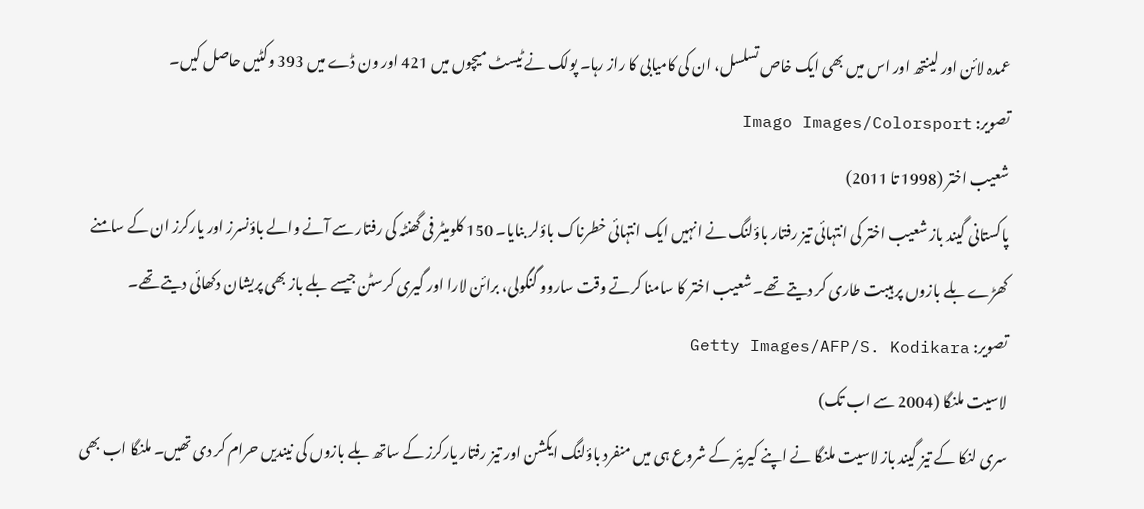عمدہ لائن اور لینتھ اور اس میں بھی ایک خاص تسلسل، ان کی کامیابی کا راز رہا۔ پولک نے ٹیسٹ میچوں میں 421 اور ون ڈے میں 393 وکٹیں حاصل کیں۔
تصویر: Imago Images/Colorsport
شعیب اختر (1998 تا 2011)
پاکستانی گیند باز شعیب اختر کی انتہائی تیز رفتار باؤلنگ نے انہیں ایک انتہائی خطرناک باؤلر بنایا۔ 150 کلومیٹر فی گھنٹہ کی رفتار سے آنے والے باؤنسرز اور یارکرز ان کے سامنے کھڑے بلے بازوں پر ہیبت طاری کر دیتے تھے۔ شعیب اختر کا سامنا کرتے وقت ساروو گنگولی، برائن لارا اور گیری کرسٹن جیسے بلے باز بھی پریشان دکھائی دیتے تھے۔
تصویر: Getty Images/AFP/S. Kodikara
لاسیت ملنگا (2004 سے اب تک)
سری لنکا کے تیز گیند باز لاسیت ملنگا نے اپنے کیریئر کے شروع ہی میں منفرد باؤلنگ ایکشن اور تیز رفتار یارکرز کے ساتھ بلے بازوں کی نیندیں حرام کر دی تھیں۔ ملنگا اب بھی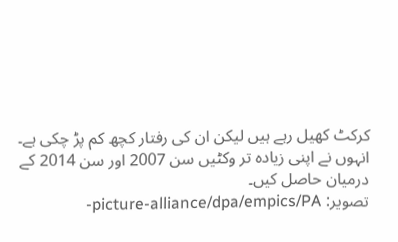کرکٹ کھیل رہے ہیں لیکن ان کی رفتار کچھ کم پڑ چکی ہے۔ انہوں نے اپنی زیادہ تر وکٹیں سن 2007 اور سن 2014 کے درمیان حاصل کیں۔
تصویر: picture-alliance/dpa/empics/PA-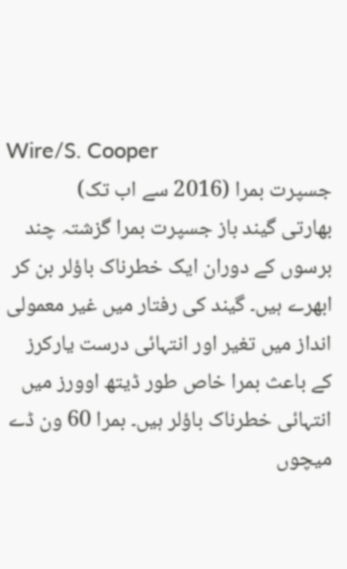Wire/S. Cooper
جسپرت بمرا (2016 سے اب تک)
بھارتی گیند باز جسپرت بمرا گزشتہ چند برسوں کے دوران ایک خطرناک باؤلر بن کر ابھرے ہیں۔ گیند کی رفتار میں غیر معمولی انداز میں تغیر اور انتہائی درست یارکرز کے باعث بمرا خاص طور ڈیتھ اوورز میں انتہائی خطرناک باؤلر ہیں۔ بمرا 60 ون ڈے میچوں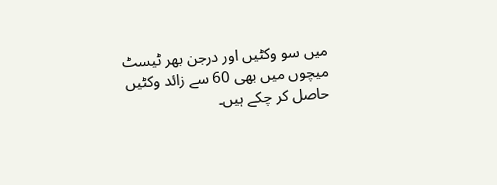میں سو وکٹیں اور درجن بھر ٹیسٹ میچوں میں بھی 60 سے زائد وکٹیں حاصل کر چکے ہیں۔